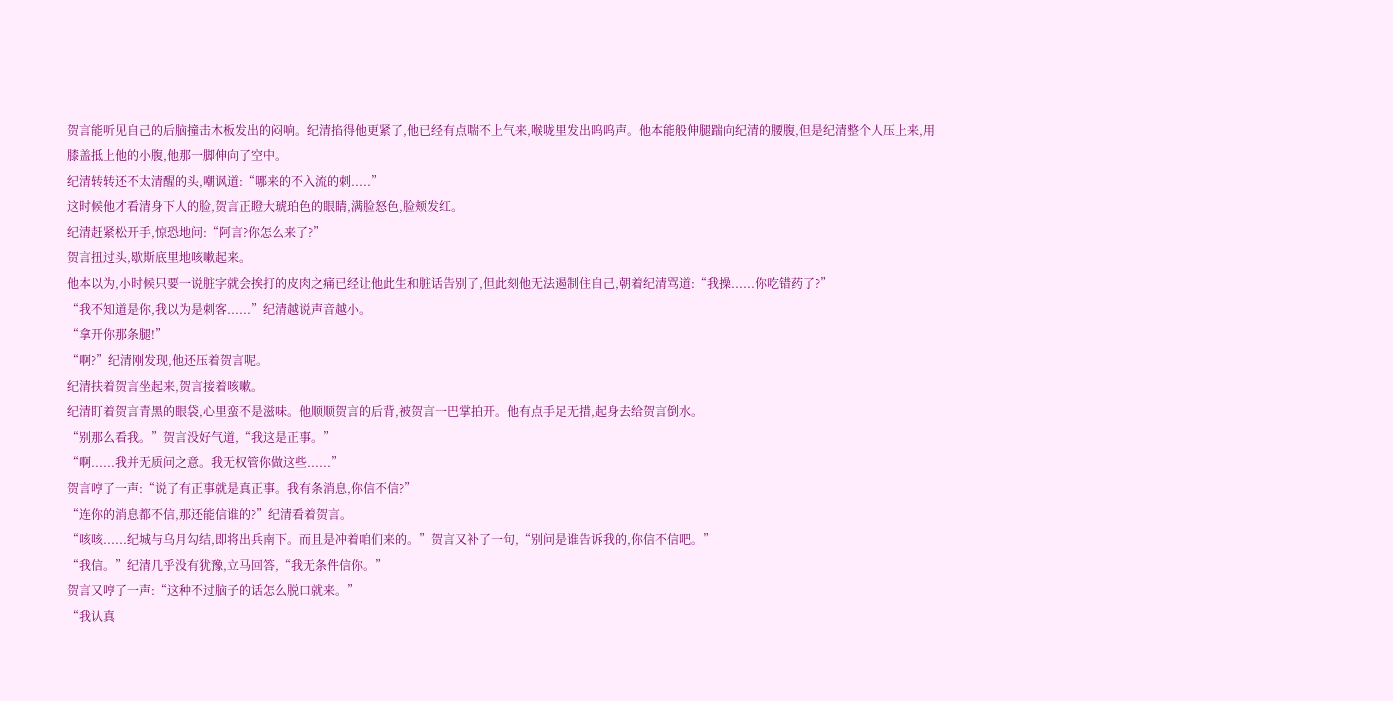贺言能听见自己的后脑撞击木板发出的闷响。纪清掐得他更紧了,他已经有点喘不上气来,喉咙里发出呜呜声。他本能般伸腿踹向纪清的腰腹,但是纪清整个人压上来,用膝盖抵上他的小腹,他那一脚伸向了空中。
纪清转转还不太清醒的头,嘲讽道:“哪来的不入流的刺.....”
这时候他才看清身下人的脸,贺言正瞪大琥珀色的眼睛,满脸怒色,脸颊发红。
纪清赶紧松开手,惊恐地问:“阿言?你怎么来了?”
贺言扭过头,歇斯底里地咳嗽起来。
他本以为,小时候只要一说脏字就会挨打的皮肉之痛已经让他此生和脏话告别了,但此刻他无法遏制住自己,朝着纪清骂道:“我操......你吃错药了?”
“我不知道是你,我以为是刺客......”纪清越说声音越小。
“拿开你那条腿!”
“啊?”纪清刚发现,他还压着贺言呢。
纪清扶着贺言坐起来,贺言接着咳嗽。
纪清盯着贺言青黑的眼袋,心里蛮不是滋味。他顺顺贺言的后背,被贺言一巴掌拍开。他有点手足无措,起身去给贺言倒水。
“别那么看我。”贺言没好气道,“我这是正事。”
“啊......我并无质问之意。我无权管你做这些......”
贺言哼了一声:“说了有正事就是真正事。我有条消息,你信不信?”
“连你的消息都不信,那还能信谁的?”纪清看着贺言。
“咳咳......纪城与乌月勾结,即将出兵南下。而且是冲着咱们来的。”贺言又补了一句,“别问是谁告诉我的,你信不信吧。”
“我信。”纪清几乎没有犹豫,立马回答,“我无条件信你。”
贺言又哼了一声:“这种不过脑子的话怎么脱口就来。”
“我认真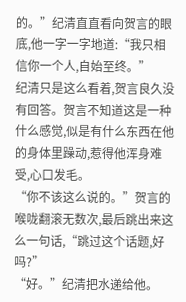的。”纪清直直看向贺言的眼底,他一字一字地道:“我只相信你一个人,自始至终。”
纪清只是这么看着,贺言良久没有回答。贺言不知道这是一种什么感觉,似是有什么东西在他的身体里躁动,惹得他浑身难受,心口发毛。
“你不该这么说的。”贺言的喉咙翻滚无数次,最后跳出来这么一句话,“跳过这个话题,好吗?”
“好。”纪清把水递给他。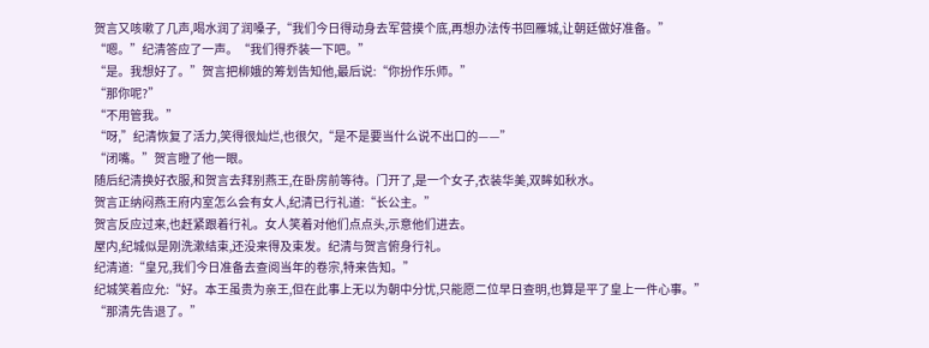贺言又咳嗽了几声,喝水润了润嗓子,“我们今日得动身去军营摸个底,再想办法传书回雁城,让朝廷做好准备。”
“嗯。”纪清答应了一声。“我们得乔装一下吧。”
“是。我想好了。”贺言把柳娥的筹划告知他,最后说:“你扮作乐师。”
“那你呢?”
“不用管我。”
“呀,”纪清恢复了活力,笑得很灿烂,也很欠,“是不是要当什么说不出口的——”
“闭嘴。”贺言瞪了他一眼。
随后纪清换好衣服,和贺言去拜别燕王,在卧房前等待。门开了,是一个女子,衣装华美,双眸如秋水。
贺言正纳闷燕王府内室怎么会有女人,纪清已行礼道:“长公主。”
贺言反应过来,也赶紧跟着行礼。女人笑着对他们点点头,示意他们进去。
屋内,纪城似是刚洗漱结束,还没来得及束发。纪清与贺言俯身行礼。
纪清道:“皇兄,我们今日准备去查阅当年的卷宗,特来告知。”
纪城笑着应允:“好。本王虽贵为亲王,但在此事上无以为朝中分忧,只能愿二位早日查明,也算是平了皇上一件心事。”
“那清先告退了。”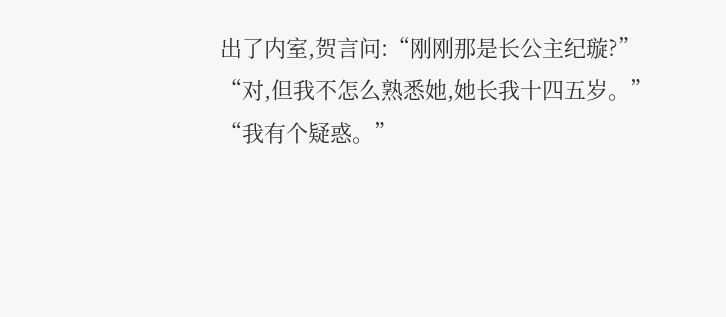出了内室,贺言问:“刚刚那是长公主纪璇?”
“对,但我不怎么熟悉她,她长我十四五岁。”
“我有个疑惑。”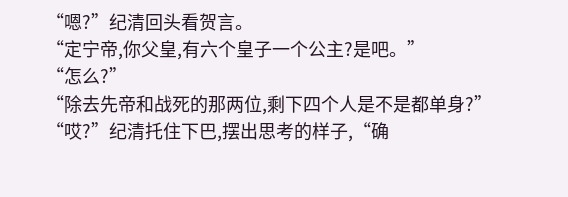“嗯?”纪清回头看贺言。
“定宁帝,你父皇,有六个皇子一个公主?是吧。”
“怎么?”
“除去先帝和战死的那两位,剩下四个人是不是都单身?”
“哎?”纪清托住下巴,摆出思考的样子,“确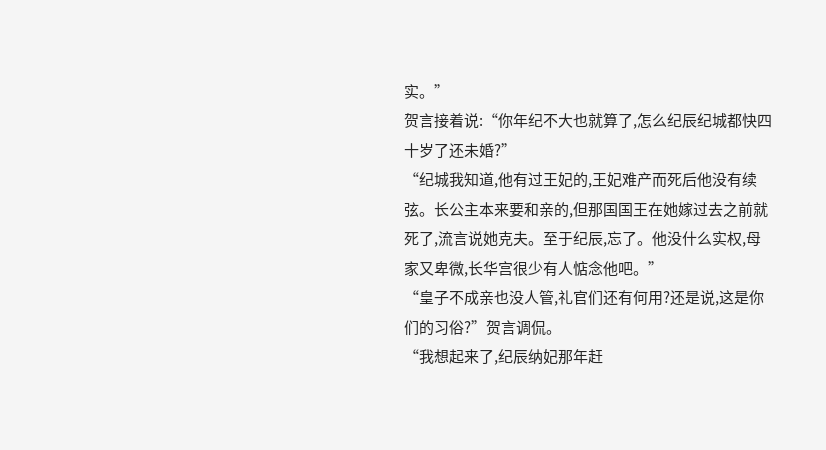实。”
贺言接着说:“你年纪不大也就算了,怎么纪辰纪城都快四十岁了还未婚?”
“纪城我知道,他有过王妃的,王妃难产而死后他没有续弦。长公主本来要和亲的,但那国国王在她嫁过去之前就死了,流言说她克夫。至于纪辰,忘了。他没什么实权,母家又卑微,长华宫很少有人惦念他吧。”
“皇子不成亲也没人管,礼官们还有何用?还是说,这是你们的习俗?”贺言调侃。
“我想起来了,纪辰纳妃那年赶